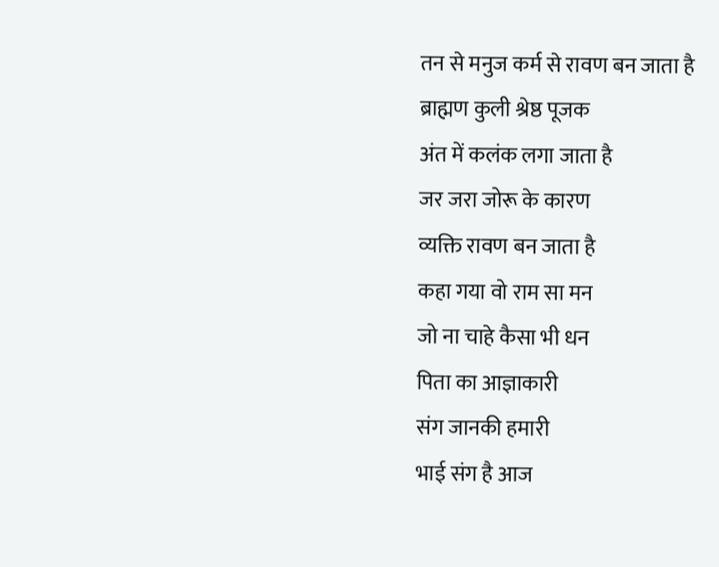तन से मनुज कर्म से रावण बन जाता है
ब्राह्मण कुली श्रेष्ठ पूजक
अंत में कलंक लगा जाता है
जर जरा जोरू के कारण
व्यक्ति रावण बन जाता है
कहा गया वो राम सा मन
जो ना चाहे कैसा भी धन
पिता का आज्ञाकारी
संग जानकी हमारी
भाई संग है आज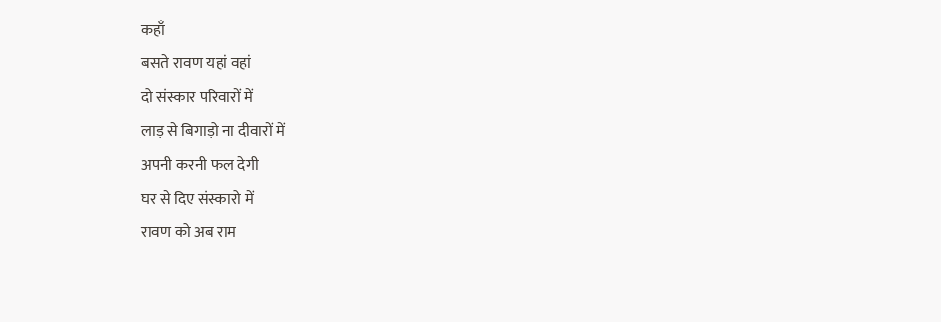कहाँ
बसते रावण यहां वहां
दो संस्कार परिवारों में
लाड़ से बिगाड़ो ना दीवारों में
अपनी करनी फल देगी
घर से दिए संस्कारो में
रावण को अब राम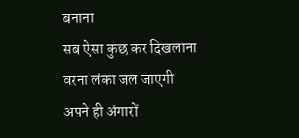बनाना
सब ऐसा कुछ कर दिखलाना
वरना लंका जल जाएगी
अपने ही अंगारों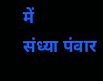में
संध्या पंवार